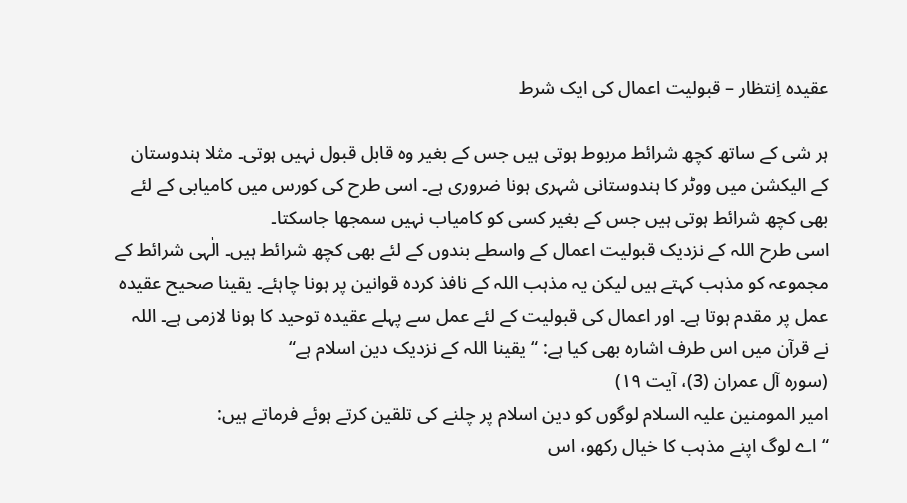عقیدہ اِنتظار – قبولیت اعمال کی ایک شرط

ہر شی کے ساتھ کچھ شرائط مربوط ہوتی ہیں جس کے بغیر وہ قابل قبول نہیں ہوتی۔ مثلا ہندوستان کے الیکشن میں ووٹر کا ہندوستانی شہری ہونا ضروری ہے۔ اسی طرح کی کورس میں کامیابی کے لئے بھی کچھ شرائط ہوتی ہیں جس کے بغیر کسی کو کامیاب نہیں سمجھا جاسکتا۔
اسی طرح اللہ کے نزدیک قبولیت اعمال کے واسطے بندوں کے لئے بھی کچھ شرائط ہیں۔ الٰہی شرائط کے مجموعہ کو مذہب کہتے ہیں لیکن یہ مذہب اللہ کے نافذ کردہ قوانین پر ہونا چاہئے۔ یقینا صحیح عقیدہ عمل پر مقدم ہوتا ہے۔ اور اعمال کی قبولیت کے لئے عمل سے پہلے عقیدہ توحید کا ہونا لازمی ہے۔ اللہ نے قرآن میں اس طرف اشارہ بھی کیا ہے: “یقینا اللہ کے نزدیک دین اسلام ہے“
(سوره آل عمران (3)، آیت ۱۹)
امیر المومنین علیہ السلام لوگوں کو دین اسلام پر چلنے کی تلقین کرتے ہوئے فرماتے ہیں:
“اے لوگ اپنے مذہب کا خیال رکھو، اس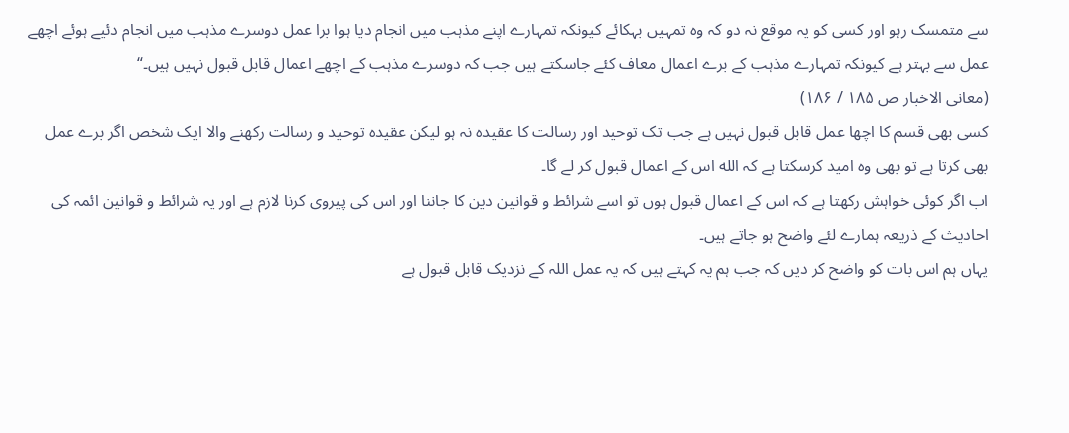سے متمسک رہو اور کسی کو یہ موقع نہ دو کہ وہ تمہیں بہکائے کیونکہ تمہارے اپنے مذہب میں انجام دیا ہوا برا عمل دوسرے مذہب میں انجام دئیے ہوئے اچھے عمل سے بہتر ہے کیونکہ تمہارے مذہب کے برے اعمال معاف کئے جاسکتے ہیں جب کہ دوسرے مذہب کے اچھے اعمال قابل قبول نہیں ہیں۔“
(معانی الاخبار ص ۱۸۵ / ۱۸۶)
کسی بھی قسم کا اچھا عمل قابل قبول نہیں ہے جب تک توحید اور رسالت کا عقیدہ نہ ہو لیکن عقیدہ توحید و رسالت رکھنے والا ایک شخص اگر برے عمل بھی کرتا ہے تو بھی وہ امید کرسکتا ہے کہ الله اس کے اعمال قبول کر لے گا۔
اب اگر کوئی خواہش رکھتا ہے کہ اس کے اعمال قبول ہوں تو اسے شرائط و قوانین دین کا جاننا اور اس کی پیروی کرنا لازم ہے اور یہ شرائط و قوانین ائمہ کی احادیث کے ذریعہ ہمارے لئے واضح ہو جاتے ہیں۔
یہاں ہم اس بات کو واضح کر دیں کہ جب ہم یہ کہتے ہیں کہ یہ عمل اللہ کے نزدیک قابل قبول ہے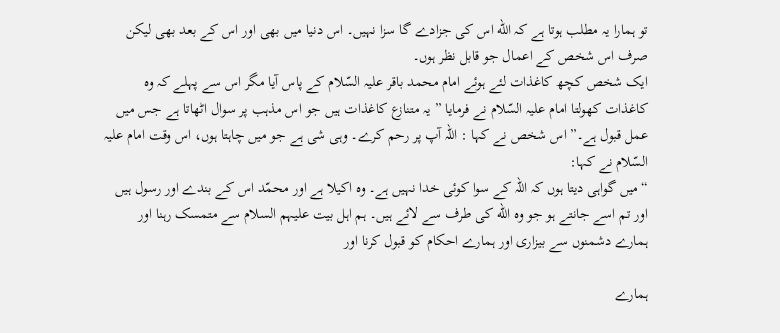تو ہمارا یہ مطلب ہوتا ہے کہ الله اس کی جزادے گا سزا نہیں۔ اس دنیا میں بھی اور اس کے بعد بھی لیکن صرف اس شخص کے اعمال جو قابل نظر ہوں۔
ایک شخص کچھ کاغذات لئے ہوئے امام محمد باقر علیہ السّلام کے پاس آیا مگر اس سے پہلے کہ وہ کاغذات کھولتا امام علیہ السّلام نے فرمایا ” یہ متنازع کاغذات ہیں جو اس مذہب پر سوال اٹھاتا ہے جس میں عمل قبول ہے۔” اس شخص نے کہا : اللہ آپ پر رحم کرے۔ وہی شی ہے جو میں چاہتا ہوں، اس وقت امام علیہ السّلام نے کہا:
“میں گواہی دیتا ہوں کہ اللہ کے سوا کوئی خدا نہیں ہے۔ وہ اکیلا ہے اور محمّد اس کے بندے اور رسول ہیں اور تم اسے جانتے ہو جو وہ الله کی طرف سے لائے ہیں۔ ہم اہل بیت علیہم السلام سے متمسک رہنا اور ہمارے دشمنوں سے بیزاری اور ہمارے احکام کو قبول کرنا اور

ہمارے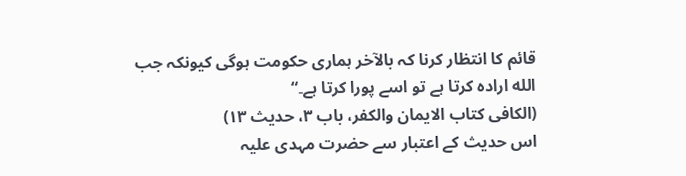قائم کا انتظار کرنا کہ بالآخر ہماری حکومت ہوگی کیونکہ جب الله ارادہ کرتا ہے تو اسے پورا کرتا ہے۔“
(الکافی کتاب الایمان والکفر، باب ۳، حدیث ۱۳)
اس حدیث کے اعتبار سے حضرت مہدی علیہ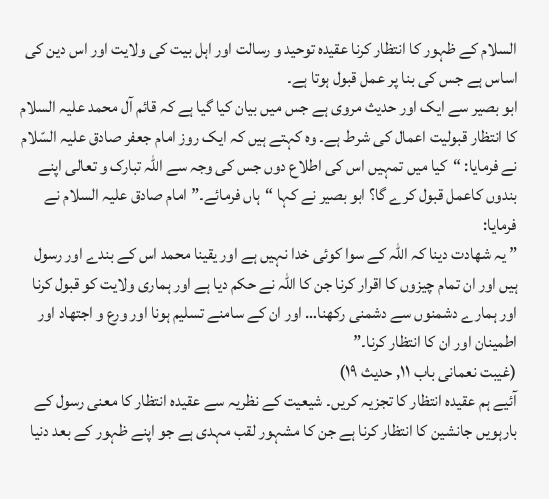السلام کے ظہور کا انتظار کرنا عقیدہ توحید و رسالت اور اہل بیت کی ولایت اور اس دین کی اساس ہے جس کی بنا پر عمل قبول ہوتا ہے۔
ابو بصیر سے ایک اور حدیث مروی ہے جس میں بیان کیا گیا ہے کہ قائم آل محمد علیہ السلام کا انتظار قبولیت اعمال کی شرط ہے۔ وہ کہتے ہیں کہ ایک روز امام جعفر صادق علیہ السّلام نے فرمایا: “کیا میں تمہیں اس کی اطلاع دوں جس کی وجہ سے اللہ تبارک و تعالی اپنے بندوں کاعمل قبول کرے گا؟ ابو بصیر نے کہا “ہاں فرمائے۔” امام صادق علیہ السلام نے فرمایا:
” یہ شهادت دینا کہ اللہ کے سوا کوئی خدا نہیں ہے اور یقینا محمد اس کے بندے اور رسول ہیں اور ان تمام چیزوں کا اقرار کرنا جن کا اللہ نے حکم دیا ہے اور ہماری ولایت کو قبول کرنا اور ہمارے دشمنوں سے دشمنی رکھنا… اور ان کے سامنے تسلیم ہونا اور ورع و اجتهاد اور اطمینان اور ان کا انتظار کرنا۔”
(غیبت نعمانی باب ۱۱, حدیث ۱۹)
آئیے ہم عقیدہ انتظار کا تجزیہ کریں۔ شیعیت کے نظریہ سے عقیده انتظار کا معنی رسول کے بارہویں جانشین کا انتظار کرنا ہے جن کا مشہور لقب مہدی ہے جو اپنے ظہور کے بعد دنیا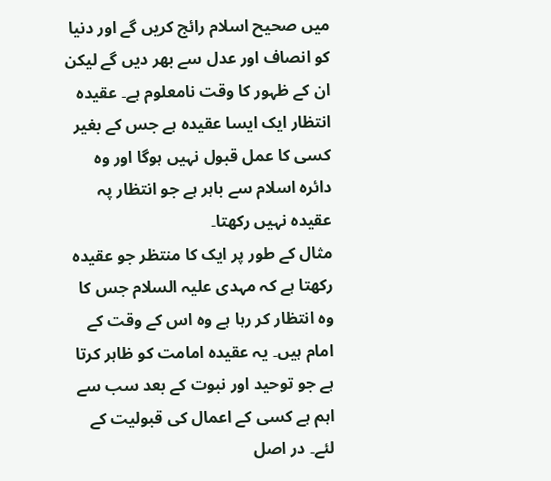میں صحیح اسلام رائج کریں گے اور دنیا کو انصاف اور عدل سے بھر دیں گے لیکن ان کے ظہور کا وقت نامعلوم ہے۔ عقیدہ انتظار ایک ایسا عقیدہ ہے جس کے بغیر کسی کا عمل قبول نہیں ہوگا اور وہ دائرہ اسلام سے باہر ہے جو انتظار پہ عقیدہ نہیں رکھتا۔
مثال کے طور پر ایک کا منتظر جو عقیدہ رکھتا ہے کہ مہدی علیہ السلام جس کا وہ انتظار کر رہا ہے وہ اس کے وقت کے امام ہیں۔ یہ عقیدہ امامت کو ظاہر کرتا ہے جو توحید اور نبوت کے بعد سب سے اہم ہے کسی کے اعمال کی قبولیت کے لئے۔ در اصل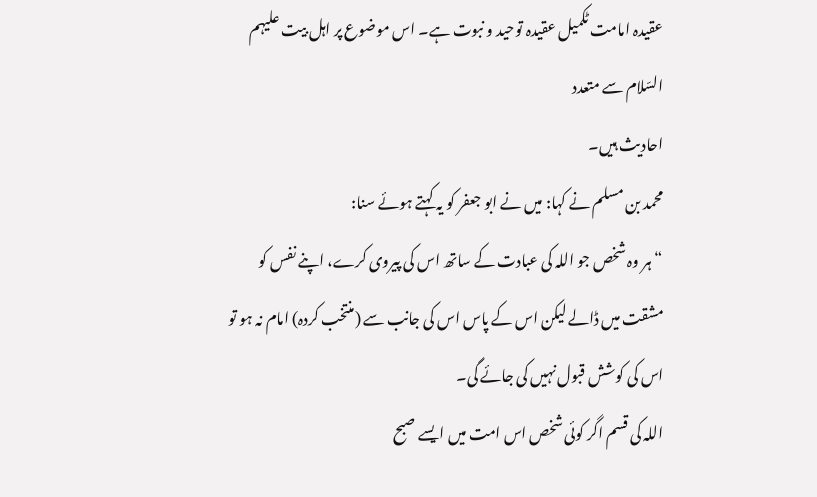عقیدہ امامت ٹکمیل عقیدہ توحید و نبوت ہے۔ اس موضوع پر اہل بیت علیہم السّلام سے متعدد
احادیث ہیں۔
محمد بن مسلم نے کہا: میں نے ابو جعفر کو یہ کہتے ہوئے سنا:
“ہر وہ شخص جو اللہ کی عبادت کے ساتھ اس کی پیروی کرے، اپنے نفس کو مشقت میں ڈالے لیکن اس کے پاس اس کی جانب سے (منتخب کردہ) امام نہ ہو تو اس کی کوشش قبول نہیں کی جائے گی۔
اللہ کی قسم اگر کوئی شخص اس امت میں ایسے صبح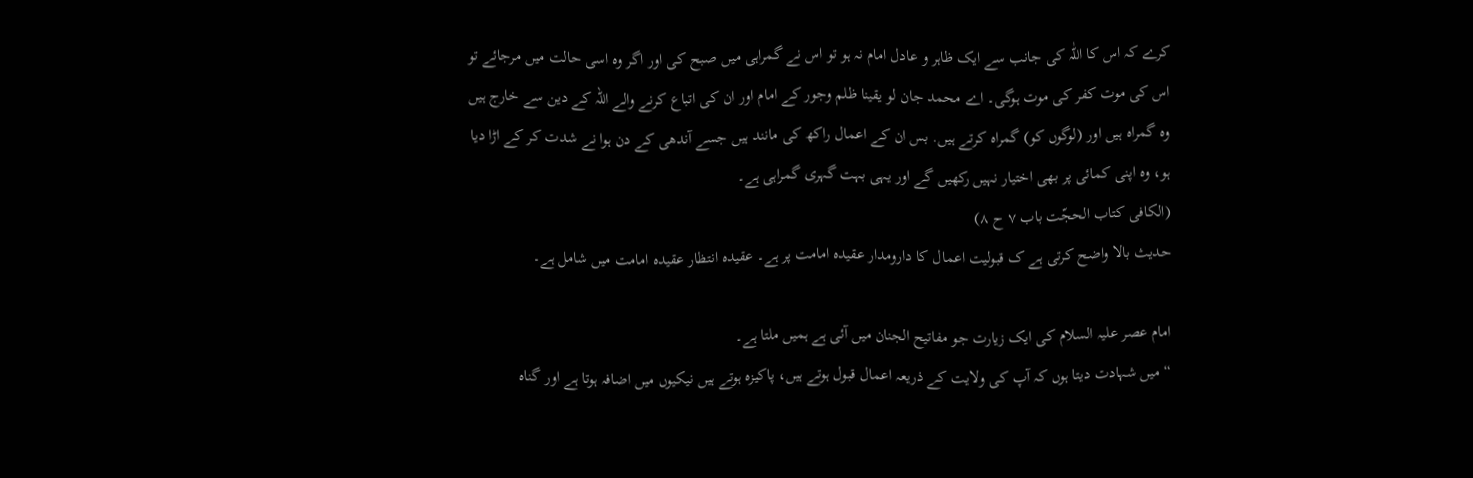کرے کہ اس کا اللّٰہ کی جانب سے ایک ظاہر و عادل امام نہ ہو تو اس نے گمراہی میں صبح کی اور اگر وہ اسی حالت میں مرجائے تو اس کی موت کفر کی موت ہوگی۔ اے محمد جان لو یقینا ظلم وجور کے امام اور ان کی اتباع کرنے والے اللہ کے دین سے خارج ہیں وہ گمراہ ہیں اور (لوگوں کو) گمراہ کرتے ہیں. بس ان کے اعمال راکھ کی مانند ہیں جسے آندھی کے دن ہوا نے شدت کر کے اڑا دیا ہو، وہ اپنی کمائی پر بھی اختیار نہیں رکھیں گے اور یہی بہت گہری گمراہی ہے۔
(الکافی کتاب الحجّت باب ۷ ح ۸)
حدیث بالا واضح کرتی ہے ک قبولیت اعمال کا دارومدار عقیدہ امامت پر ہے۔ عقیدہ انتظار عقیدہ امامت میں شامل ہے۔

امام عصر علیہ السلام کی ایک زیارت جو مفاتیح الجنان میں آئی ہے ہمیں ملتا ہے۔
“میں شہادت دیتا ہوں کہ آپ کی ولایت کے ذریعہ اعمال قبول ہوتے ہیں، پاکیزہ ہوتے ہیں نیکیوں میں اضافہ ہوتا ہے اور گناہ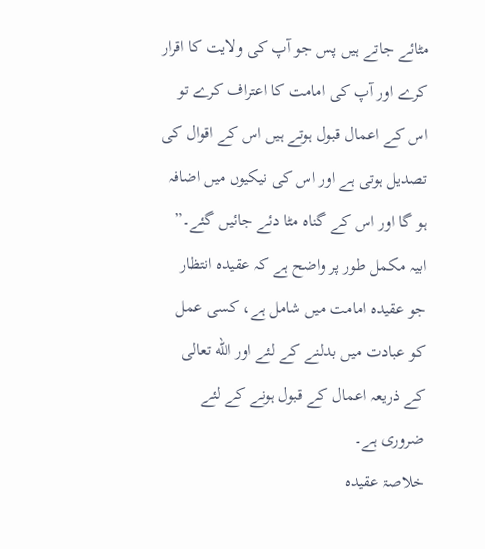مٹائے جاتے ہیں پس جو آپ کی ولایت کا اقرار کرے اور آپ کی امامت کا اعتراف کرے تو اس کے اعمال قبول ہوتے ہیں اس کے اقوال کی تصدیل ہوتی ہے اور اس کی نیکیوں میں اضافہ ہو گا اور اس کے گناہ مٹا دئے جائیں گئے۔”
ابیہ مکمل طور پر واضح ہے کہ عقیدہ انتظار جو عقیدہ امامت میں شامل ہے، کسی عمل کو عبادت میں بدلنے کے لئے اور الله تعالی کے ذریعہ اعمال کے قبول ہونے کے لئے ضروری ہے۔
خلاصۃ عقیدہ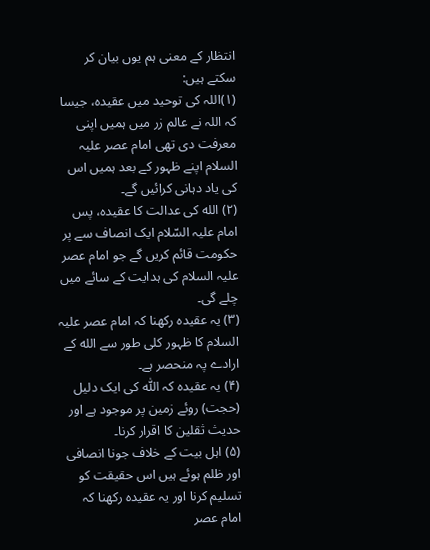انتظار کے معنی ہم یوں بیان کر سکتے ہیں:
(۱)اللہ کی توحید میں عقیدہ، جیسا کہ اللہ نے عالم زر میں ہمیں اپنی معرفت دی تھی امام عصر علیہ السلام اپنے ظہور کے بعد ہمیں اس کی یاد دہانی کرائیں گے۔
(۲) الله کی عدالت کا عقیده، پس امام علیہ السّلام ایک انصاف سے پر حکومت قائم کریں گے جو امام عصر علیہ السلام کی ہدایت کے سائے میں چلے گی۔
(۳) یہ عقیدہ رکھنا کہ امام عصر علیہ السلام کا ظہور کلی طور سے الله کے ارادے پہ منحصر ہے۔
(۴) یہ عقیدہ کہ اللّٰہ کی ایک دلیل (حجت) روئے زمین پر موجود ہے اور حدیث ثقلین کا اقرار کرنا۔
(۵) اہل بیت کے خلاف جونا انصافی اور ظلم ہوئے ہیں اس حقیقت کو تسلیم کرنا اور یہ عقیدہ رکھنا کہ امام عصر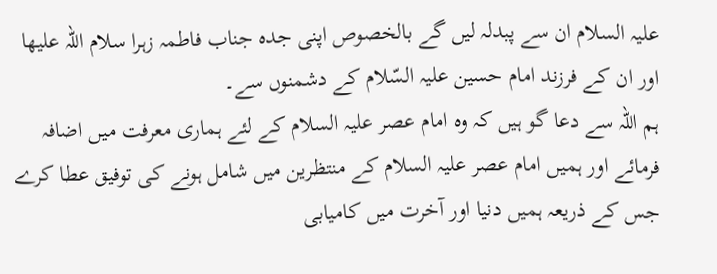علیہ السلام ان سے پبدلہ لیں گے بالخصوص اپنی جدہ جناب فاطمہ زہرا سلام اللہ علیھا اور ان کے فرزند امام حسین علیہ السّلام کے دشمنوں سے۔
ہم اللہ سے دعا گو ہیں کہ وہ امام عصر علیہ السلام کے لئے ہماری معرفت میں اضافہ فرمائے اور ہمیں امام عصر علیہ السلام کے منتظرين میں شامل ہونے کی توفیق عطا کرے جس کے ذریعہ ہمیں دنیا اور آخرت میں کامیابی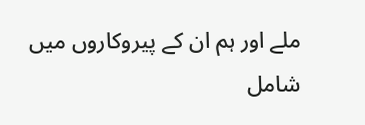ملے اور ہم ان کے پیروکاروں میں شامل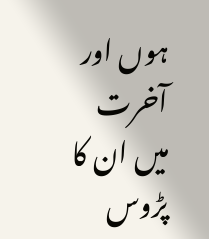ہوں اور آخرت میں ان کا پڑوس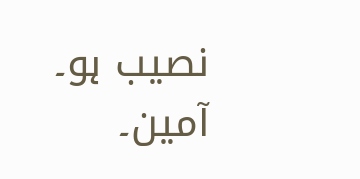نصیب ہو۔ آمین۔